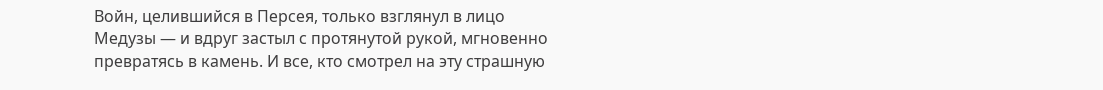Войн, целившийся в Персея, только взглянул в лицо Медузы — и вдруг застыл с протянутой рукой, мгновенно превратясь в камень. И все, кто смотрел на эту страшную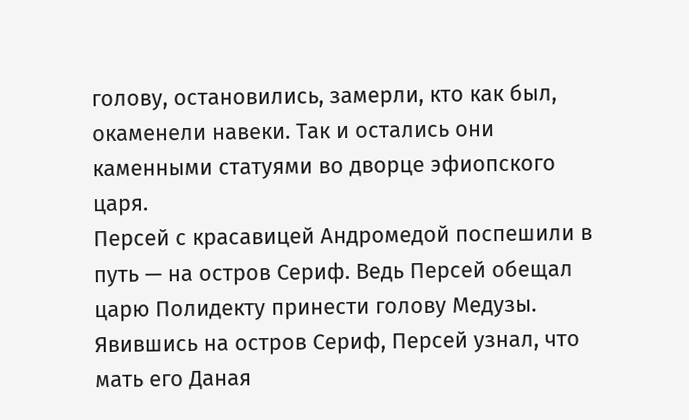голову, остановились, замерли, кто как был, окаменели навеки. Так и остались они каменными статуями во дворце эфиопского царя.
Персей с красавицей Андромедой поспешили в путь — на остров Сериф. Ведь Персей обещал царю Полидекту принести голову Медузы.
Явившись на остров Сериф, Персей узнал, что мать его Даная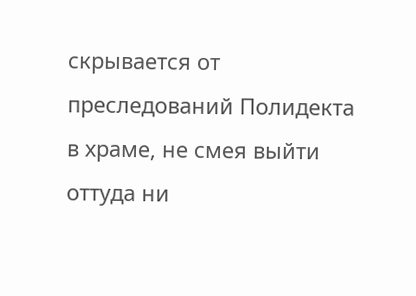скрывается от преследований Полидекта в храме, не смея выйти оттуда ни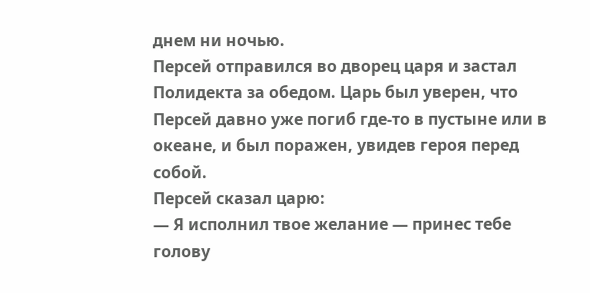днем ни ночью.
Персей отправился во дворец царя и застал Полидекта за обедом. Царь был уверен, что Персей давно уже погиб где-то в пустыне или в океане, и был поражен, увидев героя перед собой.
Персей сказал царю:
— Я исполнил твое желание — принес тебе голову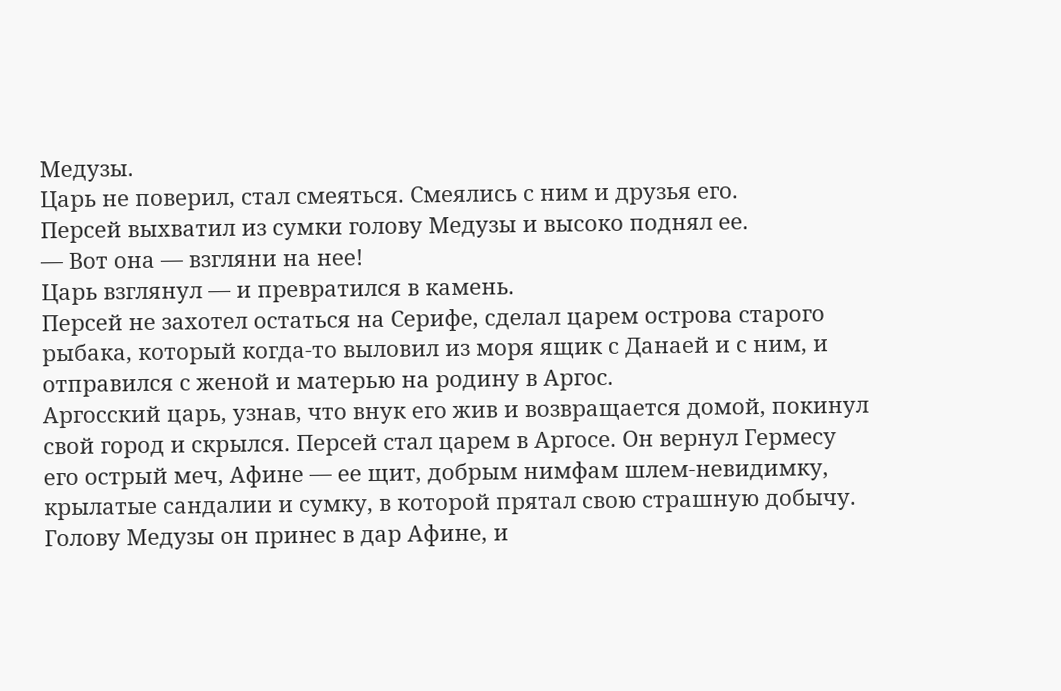Медузы.
Царь не поверил, стал смеяться. Смеялись с ним и друзья его.
Персей выхватил из сумки голову Медузы и высоко поднял ее.
— Вот она — взгляни на нее!
Царь взглянул — и превратился в камень.
Персей не захотел остаться на Серифе, сделал царем острова старого рыбака, который когда-то выловил из моря ящик с Данаей и с ним, и отправился с женой и матерью на родину в Аргос.
Аргосский царь, узнав, что внук его жив и возвращается домой, покинул свой город и скрылся. Персей стал царем в Аргосе. Он вернул Гермесу его острый меч, Афине — ее щит, добрым нимфам шлем-невидимку, крылатые сандалии и сумку, в которой прятал свою страшную добычу. Голову Медузы он принес в дар Афине, и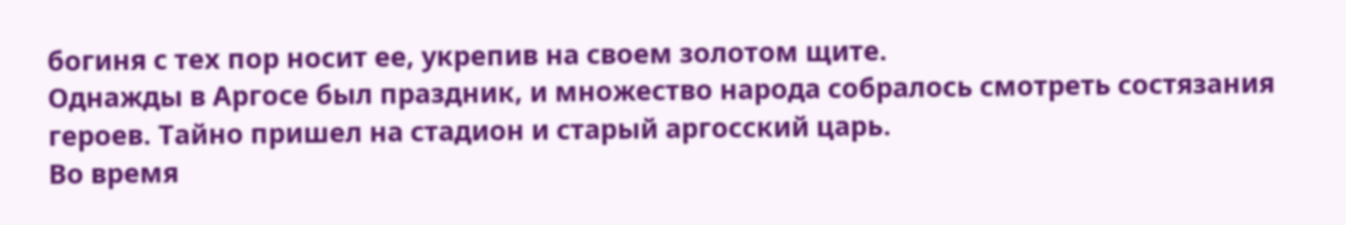богиня с тех пор носит ее, укрепив на своем золотом щите.
Однажды в Аргосе был праздник, и множество народа собралось смотреть состязания героев. Тайно пришел на стадион и старый аргосский царь.
Во время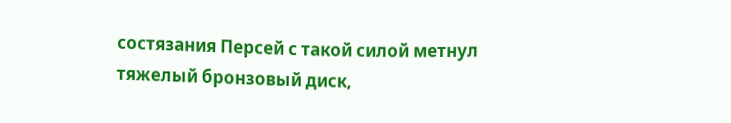состязания Персей с такой силой метнул тяжелый бронзовый диск,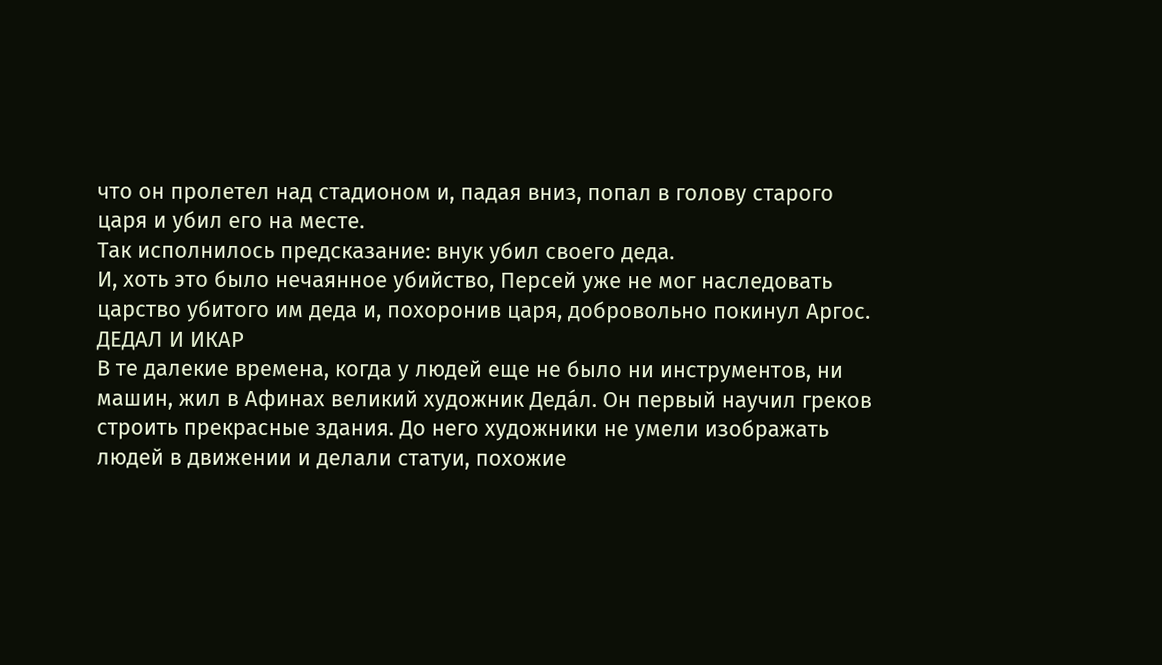что он пролетел над стадионом и, падая вниз, попал в голову старого царя и убил его на месте.
Так исполнилось предсказание: внук убил своего деда.
И, хоть это было нечаянное убийство, Персей уже не мог наследовать царство убитого им деда и, похоронив царя, добровольно покинул Аргос.
ДЕДАЛ И ИКАР
В те далекие времена, когда у людей еще не было ни инструментов, ни машин, жил в Афинах великий художник Деда́л. Он первый научил греков строить прекрасные здания. До него художники не умели изображать людей в движении и делали статуи, похожие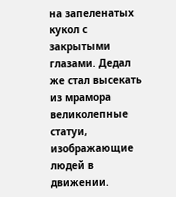на запеленатых кукол с закрытыми глазами. Дедал же стал высекать из мрамора великолепные статуи, изображающие людей в движении.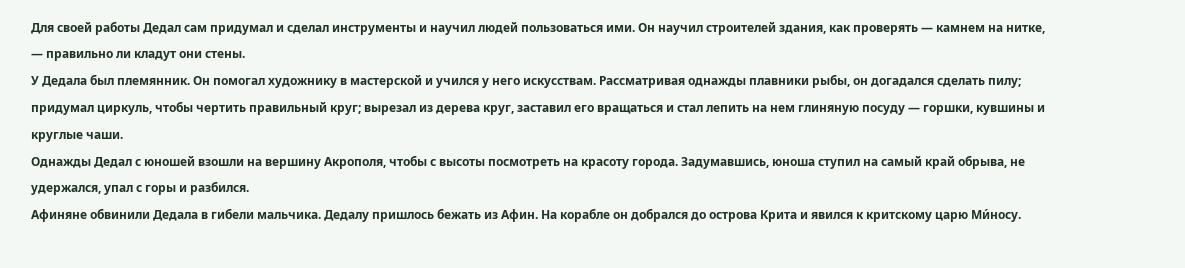Для своей работы Дедал сам придумал и сделал инструменты и научил людей пользоваться ими. Он научил строителей здания, как проверять — камнем на нитке, — правильно ли кладут они стены.
У Дедала был племянник. Он помогал художнику в мастерской и учился у него искусствам. Рассматривая однажды плавники рыбы, он догадался сделать пилу; придумал циркуль, чтобы чертить правильный круг; вырезал из дерева круг, заставил его вращаться и стал лепить на нем глиняную посуду — горшки, кувшины и круглые чаши.
Однажды Дедал с юношей взошли на вершину Акрополя, чтобы с высоты посмотреть на красоту города. Задумавшись, юноша ступил на самый край обрыва, не удержался, упал с горы и разбился.
Афиняне обвинили Дедала в гибели мальчика. Дедалу пришлось бежать из Афин. На корабле он добрался до острова Крита и явился к критскому царю Ми́носу.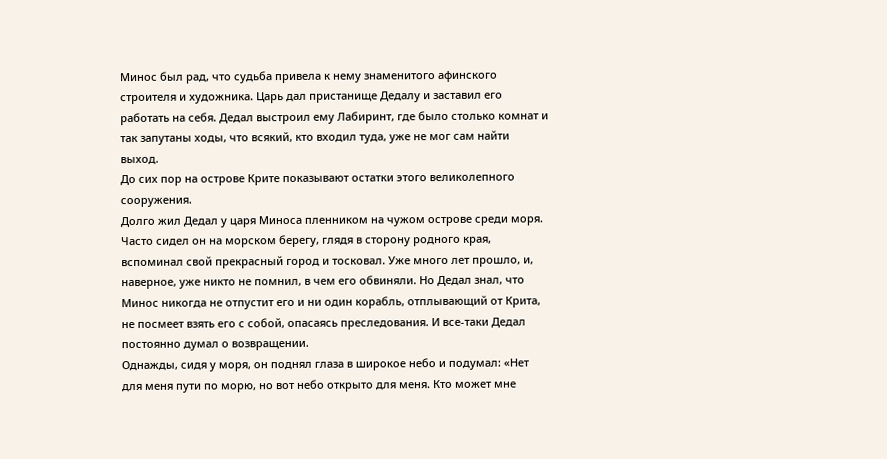Минос был рад, что судьба привела к нему знаменитого афинского строителя и художника. Царь дал пристанище Дедалу и заставил его работать на себя. Дедал выстроил ему Лабиринт, где было столько комнат и так запутаны ходы, что всякий, кто входил туда, уже не мог сам найти выход.
До сих пор на острове Крите показывают остатки этого великолепного сооружения.
Долго жил Дедал у царя Миноса пленником на чужом острове среди моря. Часто сидел он на морском берегу, глядя в сторону родного края, вспоминал свой прекрасный город и тосковал. Уже много лет прошло, и, наверное, уже никто не помнил, в чем его обвиняли. Но Дедал знал, что Минос никогда не отпустит его и ни один корабль, отплывающий от Крита, не посмеет взять его с собой, опасаясь преследования. И все-таки Дедал постоянно думал о возвращении.
Однажды, сидя у моря, он поднял глаза в широкое небо и подумал: «Нет для меня пути по морю, но вот небо открыто для меня. Кто может мне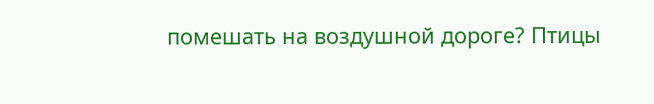помешать на воздушной дороге? Птицы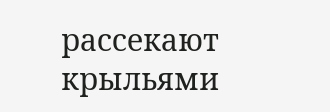рассекают крыльями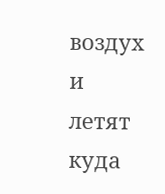воздух и летят куда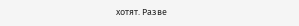хотят. Разве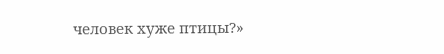человек хуже птицы?»